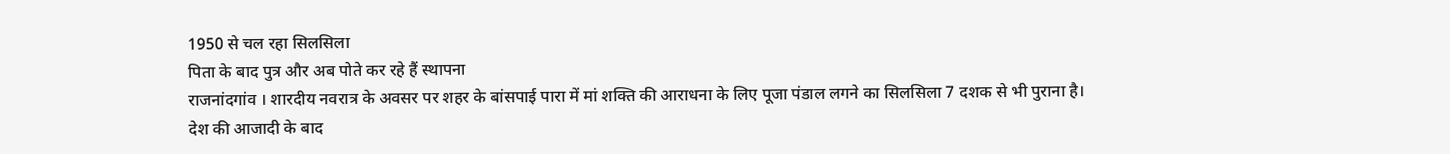1950 से चल रहा सिलसिला
पिता के बाद पुत्र और अब पोते कर रहे हैं स्थापना
राजनांदगांव । शारदीय नवरात्र के अवसर पर शहर के बांसपाई पारा में मां शक्ति की आराधना के लिए पूजा पंडाल लगने का सिलसिला 7 दशक से भी पुराना है।
देश की आजादी के बाद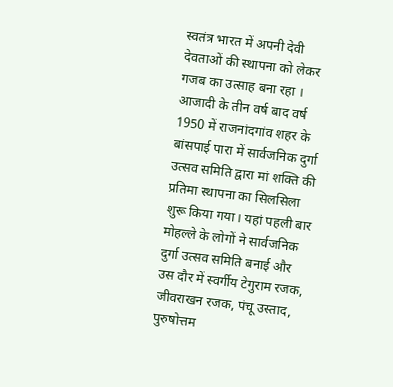स्वतंत्र भारत में अपनी देवी देवताओं की स्थापना को लेकर गजब का उत्साह बना रहा । आजादी के तीन वर्ष बाद वर्ष 1950 में राजनांदगांव शहर के बांसपाई पारा में सार्वजनिक दुर्गा उत्सव समिति द्वारा मां शक्ति की प्रतिमा स्थापना का सिलसिला शुरू किया गया। यहां पहली बार मोहल्ले के लोगों ने सार्वजनिक दुर्गा उत्सव समिति बनाई और उस दौर में स्वर्गीय टेगुराम रजक, जीवराखन रजक, पंचू उस्ताद, पुरुषोत्तम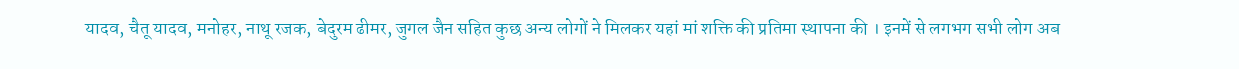यादव, चैतू यादव, मनोहर, नाथू रजक, बेदुरम ढीमर, जुगल जैन सहित कुछ अन्य लोगों ने मिलकर यहां मां शक्ति की प्रतिमा स्थापना की । इनमें से लगभग सभी लोग अब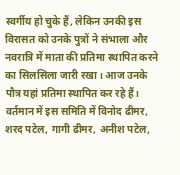स्वर्गीय हो चुके हैं, लेकिन उनकी इस विरासत को उनके पुत्रों ने संभाला और नवरात्रि में माता की प्रतिमा स्थापित करने का सिलसिला जारी रखा। आज उनके पौत्र यहां प्रतिमा स्थापित कर रहे हैं।
वर्तमान में इस समिति में विनोद ढीमर, शरद पटेल, गागी ढीमर, अनीश पटेल,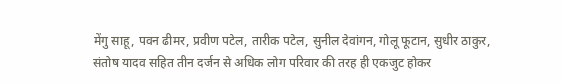मेंगु साहू, पवन ढीमर, प्रवीण पटेल, तारीक पटेल, सुनील देवांगन, गोलू फूटान, सुधीर ठाकुर, संतोष यादव सहित तीन दर्जन से अधिक लोग परिवार की तरह ही एकजुट होकर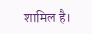शामिल है।